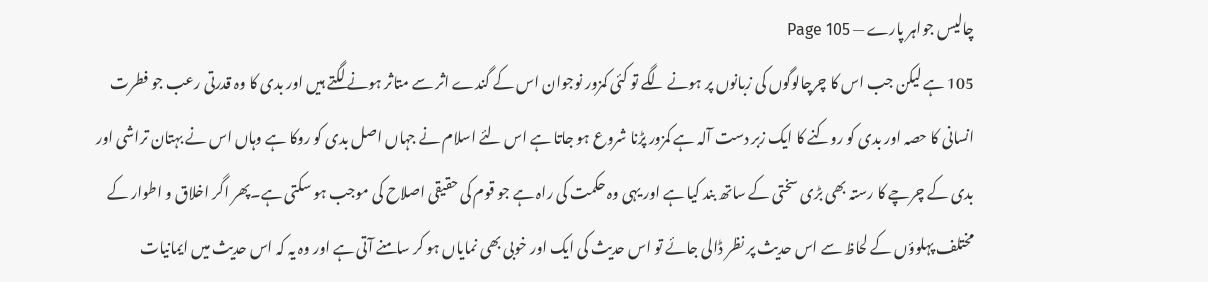چالیس جواہر پارے — Page 105
105 ہے لیکن جب اس کا چرچالوگوں کی زبانوں پر ہونے لگے تو کئی کمزور نوجوان اس کے گندے اثر سے متاثر ہونے لگتے ہیں اور بدی کا وہ قدرتی رعب جو فطرت انسانی کا حصہ اور بدی کو روکنے کا ایک زبر دست آلہ ہے کمزور پڑنا شروع ہو جاتا ہے اس لئے اسلام نے جہاں اصل بدی کو روکا ہے وہاں اس نے بہتان تراشی اور بدی کے چرچے کا رستہ بھی بڑی سختی کے ساتھ بند کیا ہے اور یہی وہ حکمت کی راہ ہے جو قوم کی حقیقی اصلاح کی موجب ہو سکتی ہے۔پھر اگر اخلاق و اطوار کے مختلف پہلوؤں کے لحاظ سے اس حدیث پر نظر ڈالی جائے تو اس حدیث کی ایک اور خوبی بھی نمایاں ہو کر سامنے آتی ہے اور وہ یہ کہ اس حدیث میں ایمانیات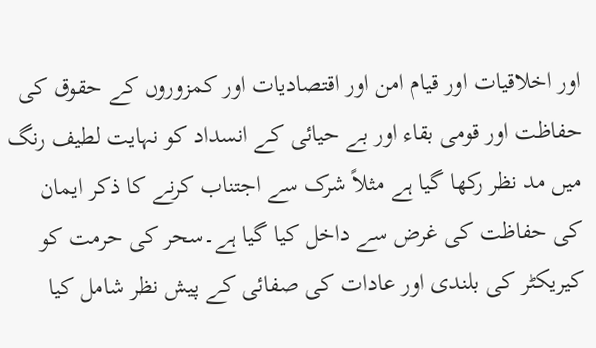اور اخلاقیات اور قیام امن اور اقتصادیات اور کمزوروں کے حقوق کی حفاظت اور قومی بقاء اور بے حیائی کے انسداد کو نہایت لطیف رنگ میں مد نظر رکھا گیا ہے مثلاً شرک سے اجتناب کرنے کا ذکر ایمان کی حفاظت کی غرض سے داخل کیا گیا ہے۔سحر کی حرمت کو کیریکٹر کی بلندی اور عادات کی صفائی کے پیش نظر شامل کیا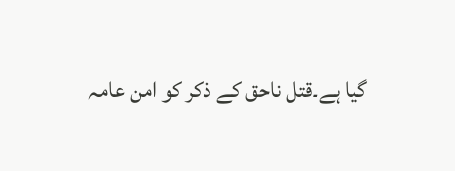گیا ہے۔قتل ناحق کے ذکر کو امن عامہ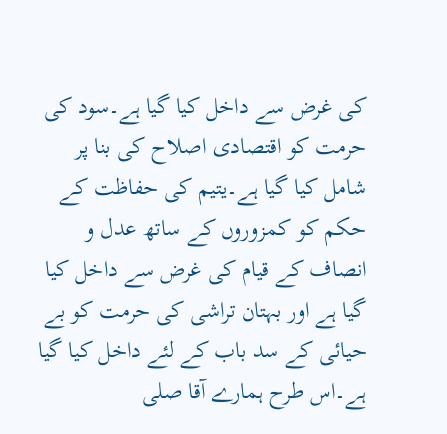کی غرض سے داخل کیا گیا ہے۔سود کی حرمت کو اقتصادی اصلاح کی بنا پر شامل کیا گیا ہے۔یتیم کی حفاظت کے حکم کو کمزوروں کے ساتھ عدل و انصاف کے قیام کی غرض سے داخل کیا گیا ہے اور بہتان تراشی کی حرمت کو بے حیائی کے سد باب کے لئے داخل کیا گیا ہے۔اس طرح ہمارے آقا صلی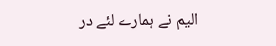الیم نے ہمارے لئے در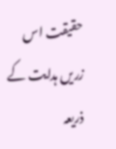حقیقت اس زریں ہدایت کے ذریعہ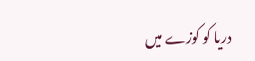دریا کو کوزے میں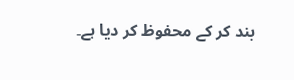بند کر کے محفوظ کر دیا ہے۔